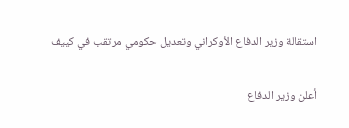استقالة وزير الدفاع الأوكراني وتعديل حكومي مرتقب في كييف

أعلن وزير الدفاع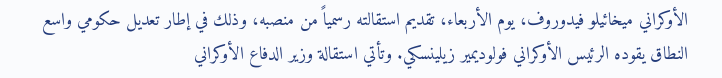الأوكراني ميخائيلو فيدوروف، يوم الأربعاء، تقديم استقالته رسمياً من منصبه، وذلك في إطار تعديل حكومي واسع النطاق يقوده الرئيس الأوكراني فولوديمير زيلينسكي. وتأتي استقالة وزير الدفاع الأوكراني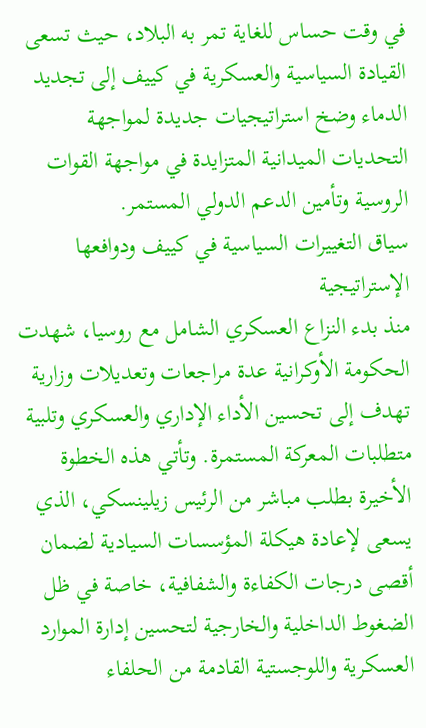في وقت حساس للغاية تمر به البلاد، حيث تسعى القيادة السياسية والعسكرية في كييف إلى تجديد الدماء وضخ استراتيجيات جديدة لمواجهة التحديات الميدانية المتزايدة في مواجهة القوات الروسية وتأمين الدعم الدولي المستمر.
سياق التغييرات السياسية في كييف ودوافعها الإستراتيجية
منذ بدء النزاع العسكري الشامل مع روسيا، شهدت الحكومة الأوكرانية عدة مراجعات وتعديلات وزارية تهدف إلى تحسين الأداء الإداري والعسكري وتلبية متطلبات المعركة المستمرة. وتأتي هذه الخطوة الأخيرة بطلب مباشر من الرئيس زيلينسكي، الذي يسعى لإعادة هيكلة المؤسسات السيادية لضمان أقصى درجات الكفاءة والشفافية، خاصة في ظل الضغوط الداخلية والخارجية لتحسين إدارة الموارد العسكرية واللوجستية القادمة من الحلفاء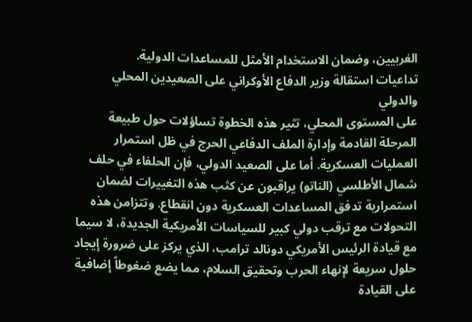الغربيين، وضمان الاستخدام الأمثل للمساعدات الدولية.
تداعيات استقالة وزير الدفاع الأوكراني على الصعيدين المحلي والدولي
على المستوى المحلي، تثير هذه الخطوة تساؤلات حول طبيعة المرحلة القادمة وإدارة الملف الدفاعي الحرج في ظل استمرار العمليات العسكرية. أما على الصعيد الدولي، فإن الحلفاء في حلف شمال الأطلسي (الناتو) يراقبون عن كثب هذه التغييرات لضمان استمرارية تدفق المساعدات العسكرية دون انقطاع. وتتزامن هذه التحولات مع ترقب دولي كبير للسياسات الأمريكية الجديدة، لا سيما مع قيادة الرئيس الأمريكي دونالد ترامب، الذي يركز على ضرورة إيجاد حلول سريعة لإنهاء الحرب وتحقيق السلام، مما يضع ضغوطاً إضافية على القيادة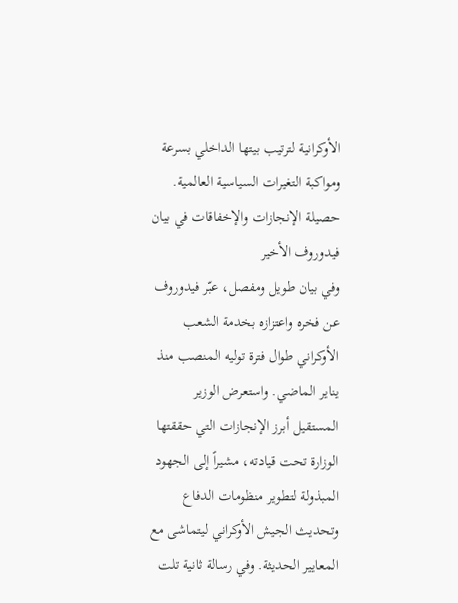الأوكرانية لترتيب بيتها الداخلي بسرعة ومواكبة التغيرات السياسية العالمية.
حصيلة الإنجازات والإخفاقات في بيان فيدوروف الأخير
وفي بيان طويل ومفصل، عبّر فيدوروف عن فخره واعتزازه بخدمة الشعب الأوكراني طوال فترة توليه المنصب منذ يناير الماضي. واستعرض الوزير المستقيل أبرز الإنجازات التي حققتها الوزارة تحت قيادته، مشيراً إلى الجهود المبذولة لتطوير منظومات الدفاع وتحديث الجيش الأوكراني ليتماشى مع المعايير الحديثة. وفي رسالة ثانية تلت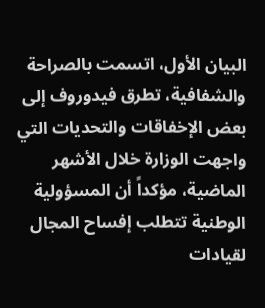البيان الأول، اتسمت بالصراحة والشفافية، تطرق فيدوروف إلى بعض الإخفاقات والتحديات التي واجهت الوزارة خلال الأشهر الماضية، مؤكداً أن المسؤولية الوطنية تتطلب إفساح المجال لقيادات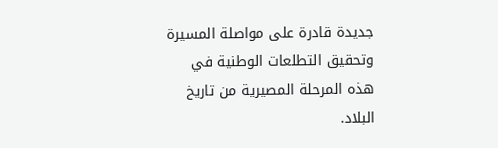جديدة قادرة على مواصلة المسيرة وتحقيق التطلعات الوطنية في هذه المرحلة المصيرية من تاريخ البلاد.